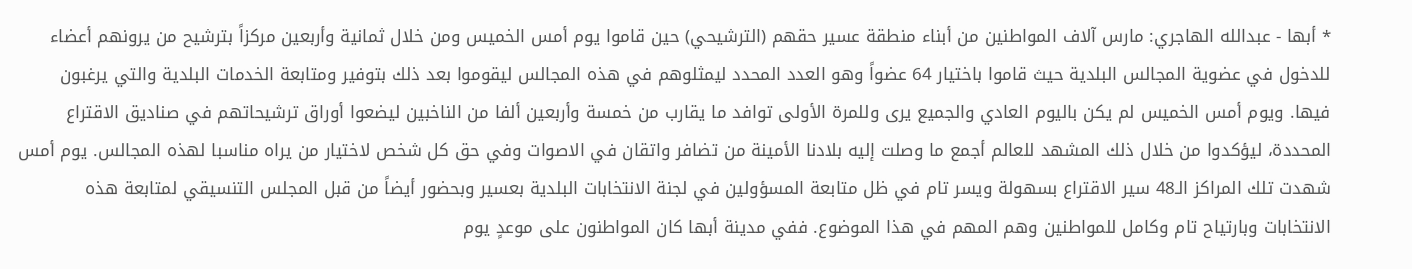* أبها - عبدالله الهاجري: مارس آلاف المواطنين من أبناء منطقة عسير حقهم (الترشيحي) حين قاموا يوم أمس الخميس ومن خلال ثمانية وأربعين مركزاً بترشيح من يرونهم أعضاء للدخول في عضوية المجالس البلدية حيث قاموا باختيار 64 عضواً وهو العدد المحدد ليمثلوهم في هذه المجالس ليقوموا بعد ذلك بتوفير ومتابعة الخدمات البلدية والتي يرغبون فيها. ويوم أمس الخميس لم يكن باليوم العادي والجميع يرى وللمرة الأولى توافد ما يقارب من خمسة وأربعين ألفا من الناخبين ليضعوا أوراق ترشيحاتهم في صناديق الاقتراع المحددة، ليؤكدوا من خلال ذلك المشهد للعالم أجمع ما وصلت إليه بلادنا الأمينة من تضافر واتقان في الاصوات وفي حق كل شخص لاختيار من يراه مناسبا لهذه المجالس. يوم أمس شهدت تلك المراكز الـ48 سير الاقتراع بسهولة ويسر تام في ظل متابعة المسؤولين في لجنة الانتخابات البلدية بعسير وبحضور أيضاً من قبل المجلس التنسيقي لمتابعة هذه الانتخابات وبارتياح تام وكامل للمواطنين وهم المهم في هذا الموضوع. ففي مدينة أبها كان المواطنون على موعدٍ يوم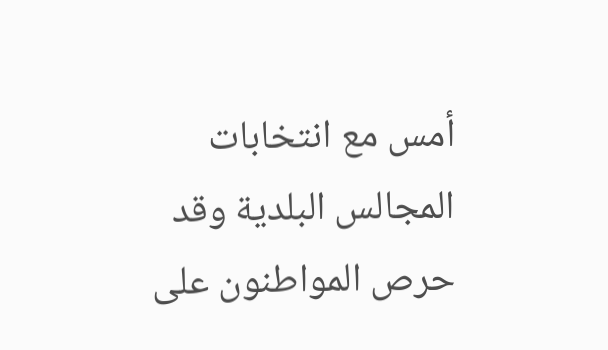أمس مع انتخابات المجالس البلدية وقد حرص المواطنون على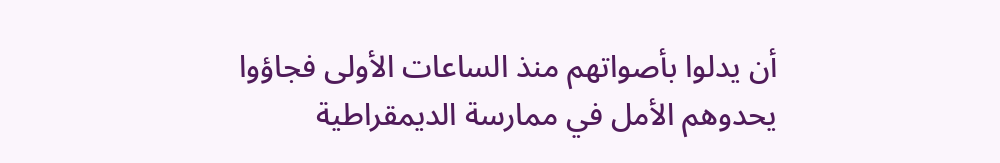أن يدلوا بأصواتهم منذ الساعات الأولى فجاؤوا يحدوهم الأمل في ممارسة الديمقراطية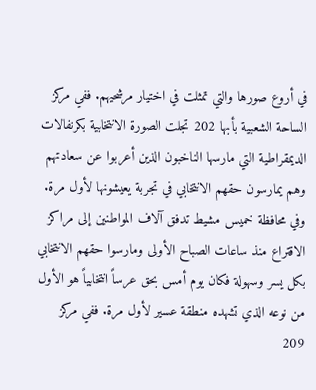في أروع صورها والتي تمثلت في اختيار مرشحيهم. ففي مركز الساحة الشعبية بأبها 202 تجلت الصورة الانتخابية بكرنفالات الديمقراطية التي مارسها الناخبون الذين أعربوا عن سعادتهم وهم يمارسون حقهم الانتخابي في تجربة يعيشونها لأول مرة. وفي محافظة خميس مشيط تدفق آلاف المواطنين إلى مراكز الاقتراع منذ ساعات الصباح الأولى ومارسوا حقهم الانتخابي بكل يسر وسهولة فكان يوم أمس بحق عرساً انتخابياً هو الأول من نوعه الذي تشهده منطقة عسير لأول مرة. ففي مركز 209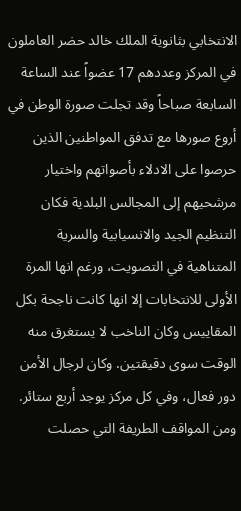الانتخابي بثانوية الملك خالد حضر العاملون في المركز وعددهم 17 عضواً عند الساعة السابعة صباحاً وقد تجلت صورة الوطن في أروع صورها مع تدفق المواطنين الذين حرصوا على الادلاء بأصواتهم واختيار مرشحيهم إلى المجالس البلدية فكان التنظيم الجيد والانسيابية والسرية المتناهية في التصويت، ورغم انها المرة الأولى للانتخابات إلا انها كانت ناجحة بكل المقاييس وكان الناخب لا يستغرق منه الوقت سوى دقيقتين. وكان لرجال الأمن دور فعال، وفي كل مركز يوجد أربع ستائر. ومن المواقف الطريفة التي حصلت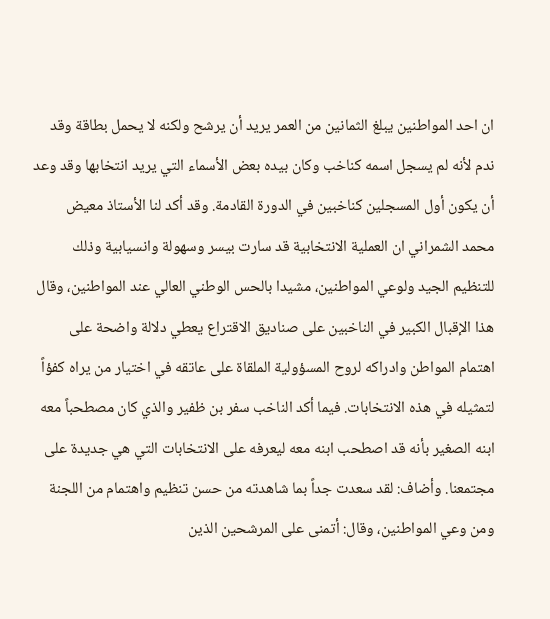ان احد المواطنين يبلغ الثمانين من العمر يريد أن يرشح ولكنه لا يحمل بطاقة وقد ندم لأنه لم يسجل اسمه كناخب وكان بيده بعض الأسماء التي يريد انتخابها وقد وعد أن يكون أول المسجلين كناخبين في الدورة القادمة. وقد أكد لنا الأستاذ معيض محمد الشمراني ان العملية الانتخابية قد سارت بيسر وسهولة وانسيابية وذلك للتنظيم الجيد ولوعي المواطنين، مشيدا بالحس الوطني العالي عند المواطنين، وقال هذا الإقبال الكبير في الناخبين على صناديق الاقتراع يعطي دلالة واضحة على اهتمام المواطن وادراكه لروح المسؤولية الملقاة على عاتقه في اختيار من يراه كفؤاً لتمثيله في هذه الانتخابات. فيما أكد الناخب سفر بن ظفير والذي كان مصطحباً معه ابنه الصغير بأنه قد اصطحب ابنه معه ليعرفه على الانتخابات التي هي جديدة على مجتمعنا. وأضاف: لقد سعدت جداً بما شاهدته من حسن تنظيم واهتمام من اللجنة ومن وعي المواطنين، وقال: أتمنى على المرشحين الذين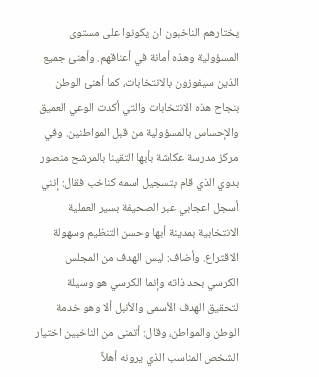يختارهم الناخبون ان يكونوا على مستوى المسؤولية وهذه أمانة في أعناقهم. وأهنئ جميع الذين سيفوزون بالانتخابات، كما أهنئ الوطن بنجاح هذه الانتخابات والتي أكدت الوعي العميق والإحساس بالمسؤولية من قبل المواطنين. وفي مركز مدرسة عكاشة بأبها التقينا بالمرشح منصور بدوي الذي قام بتسجيل اسمه كناخب فقال: إنني أسجل اعجابي عبر الصحيفة بسير العملية الانتخابية بمدينة أبها وحسن التنظيم وسهولة الاقتراع. وأضاف: ليس الهدف من المجلس الكرسي بحد ذاته وإنما الكرسي هو وسيلة لتحقيق الهدف الأسمى والأنبل ألا وهو خدمة الوطن والمواطن، وقال: أتمنى من الناخبين اختيار الشخص المناسب الذي يرونه أهلاً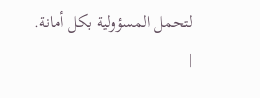لتحمل المسؤولية بكل أمانة.
|